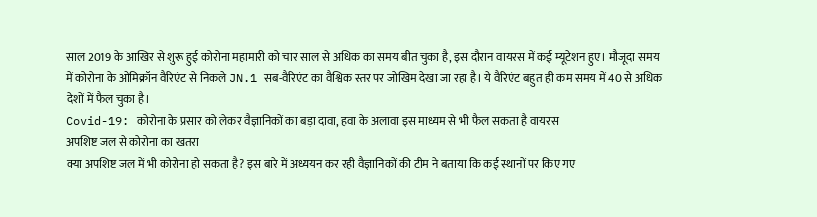साल 2019 के आखिर से शुरू हुई कोरोना महामारी को चार साल से अधिक का समय बीत चुका है, इस दौरान वायरस में कई म्यूटेशन हुए। मौजूदा समय में कोरोना के ओमिक्रॉन वैरिएंट से निकले JN.1 सब-वैरिएंट का वैश्विक स्तर पर जोखिम देखा जा रहा है। ये वैरिएंट बहुत ही कम समय में 40 से अधिक देशों में फैल चुका है।
Covid-19: कोरोना के प्रसार को लेकर वैज्ञानिकों का बड़ा दावा, हवा के अलावा इस माध्यम से भी फैल सकता है वायरस
अपशिष्ट जल से कोरोना का खतरा
क्या अपशिष्ट जल में भी कोरोना हो सकता है? इस बारे में अध्ययन कर रही वैज्ञानिकों की टीम ने बताया कि कई स्थानों पर किए गए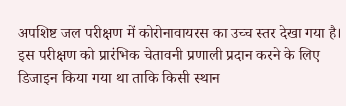अपशिष्ट जल परीक्षण में कोरोनावायरस का उच्च स्तर देखा गया है। इस परीक्षण को प्रारंभिक चेतावनी प्रणाली प्रदान करने के लिए डिजाइन किया गया था ताकि किसी स्थान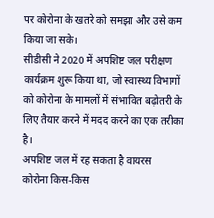पर कोरोना के खतरे को समझा और उसे कम किया जा सके।
सीडीसी ने 2020 में अपशिष्ट जल परीक्षण कार्यक्रम शुरू किया था, जो स्वास्थ्य विभागों को कोरोना के मामलों में संभावित बढ़ोतरी के लिए तैयार करने में मदद करने का एक तरीका है।
अपशिष्ट जल में रह सकता है वायरस
कोरोना किस-किस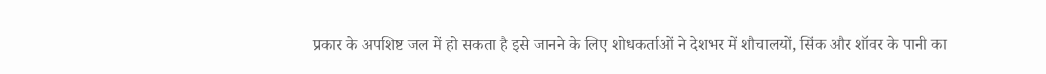प्रकार के अपशिष्ट जल में हो सकता है इसे जानने के लिए शोधकर्ताओं ने देशभर में शौचालयों, सिंक और शॉवर के पानी का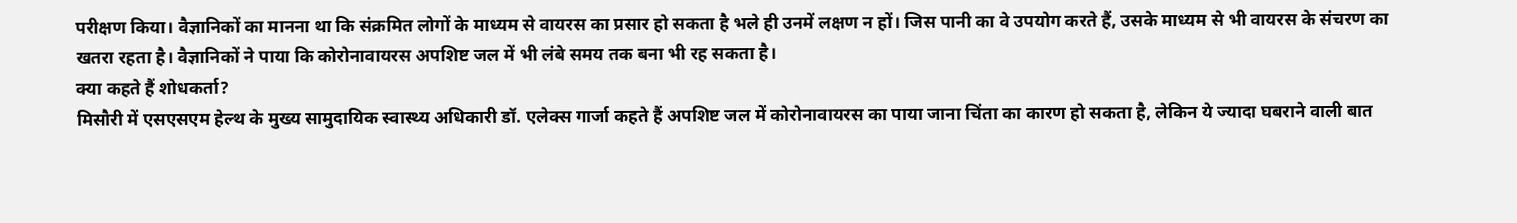परीक्षण किया। वैज्ञानिकों का मानना था कि संक्रमित लोगों के माध्यम से वायरस का प्रसार हो सकता है भले ही उनमें लक्षण न हों। जिस पानी का वे उपयोग करते हैं, उसके माध्यम से भी वायरस के संचरण का खतरा रहता है। वैज्ञानिकों ने पाया कि कोरोनावायरस अपशिष्ट जल में भी लंबे समय तक बना भी रह सकता है।
क्या कहते हैं शोधकर्ता?
मिसौरी में एसएसएम हेल्थ के मुख्य सामुदायिक स्वास्थ्य अधिकारी डॉ. एलेक्स गार्जा कहते हैं अपशिष्ट जल में कोरोनावायरस का पाया जाना चिंता का कारण हो सकता है, लेकिन ये ज्यादा घबराने वाली बात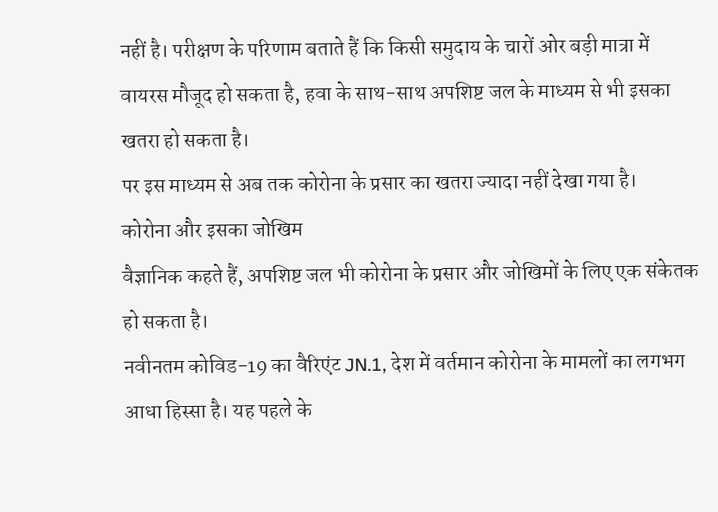नहीं है। परीक्षण के परिणाम बताते हैं कि किसी समुदाय के चारों ओर बड़ी मात्रा में वायरस मौजूद हो सकता है, हवा के साथ-साथ अपशिष्ट जल के माध्यम से भी इसका खतरा हो सकता है।
पर इस माध्यम से अब तक कोरोना के प्रसार का खतरा ज्यादा नहीं देखा गया है।
कोरोना और इसका जोखिम
वैज्ञानिक कहते हैं, अपशिष्ट जल भी कोरोना के प्रसार और जोखिमों के लिए एक संकेतक हो सकता है।
नवीनतम कोविड-19 का वैरिएंट JN.1, देश में वर्तमान कोरोना के मामलों का लगभग आधा हिस्सा है। यह पहले के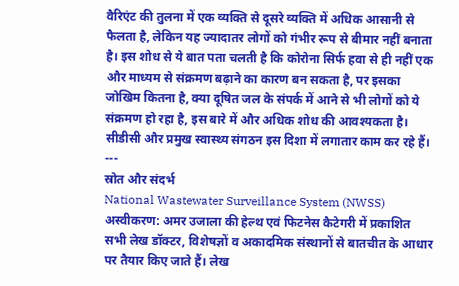वैरिएंट की तुलना में एक व्यक्ति से दूसरे व्यक्ति में अधिक आसानी से फैलता है, लेकिन यह ज्यादातर लोगों को गंभीर रूप से बीमार नहीं बनाता है। इस शोध से ये बात पता चलती है कि कोरोना सिर्फ हवा से ही नहीं एक और माध्यम से संक्रमण बढ़ाने का कारण बन सकता है, पर इसका जोखिम कितना है, क्या दूषित जल के संपर्क में आने से भी लोगों को ये संक्रमण हो रहा है, इस बारे में और अधिक शोध की आवश्यकता है।
सीडीसी और प्रमुख स्वास्थ्य संगठन इस दिशा में लगातार काम कर रहे हैं।
---
स्रोत और संदर्भ
National Wastewater Surveillance System (NWSS)
अस्वीकरण: अमर उजाला की हेल्थ एवं फिटनेस कैटेगरी में प्रकाशित सभी लेख डॉक्टर, विशेषज्ञों व अकादमिक संस्थानों से बातचीत के आधार पर तैयार किए जाते हैं। लेख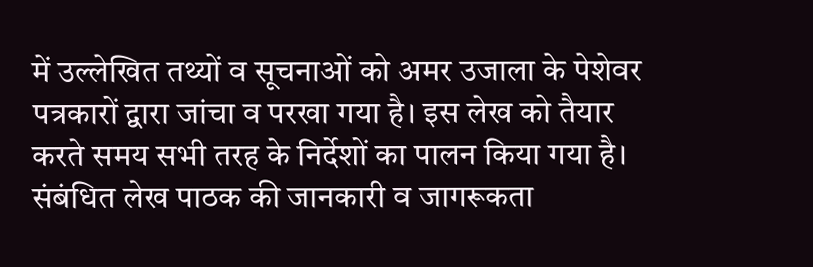में उल्लेखित तथ्यों व सूचनाओं को अमर उजाला के पेशेवर पत्रकारों द्वारा जांचा व परखा गया है। इस लेख को तैयार करते समय सभी तरह के निर्देशों का पालन किया गया है। संबंधित लेख पाठक की जानकारी व जागरूकता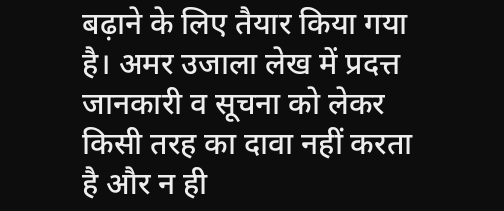बढ़ाने के लिए तैयार किया गया है। अमर उजाला लेख में प्रदत्त जानकारी व सूचना को लेकर किसी तरह का दावा नहीं करता है और न ही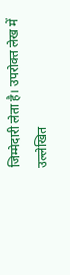जिम्मेदारी लेता है। उपरोक्त लेख में उल्लेखित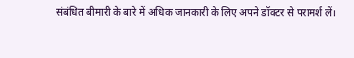संबंधित बीमारी के बारे में अधिक जानकारी के लिए अपने डॉक्टर से परामर्श लें।